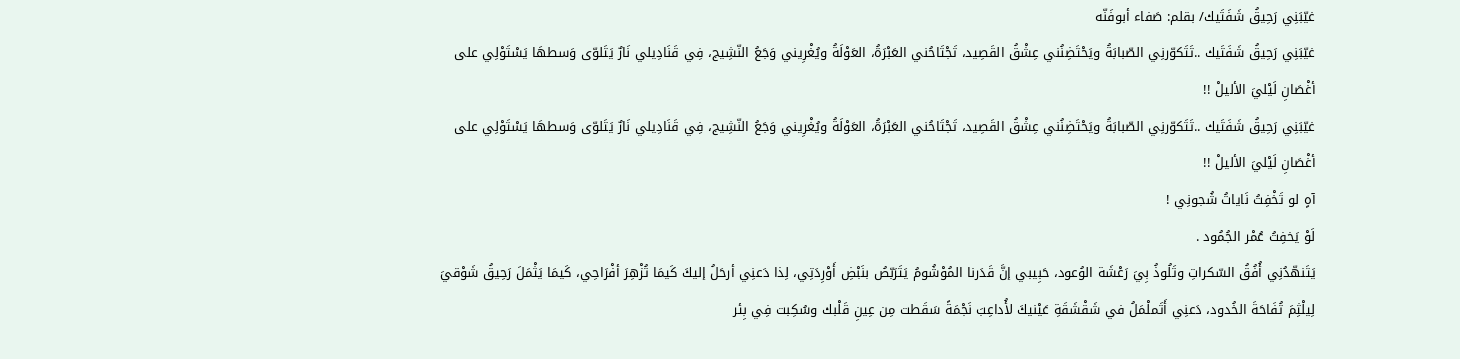غيّبَنِي رَحِيقُ شَفَتَيك/ بقلم: صَفاء أبوفَنّه
غيّبَنِي رَحِيقُ شَفَتَيك ..تَتَكوّرنِي الصّبابَةُ ويَحْتَضِنُني عِشْقُ القَصِيد، تَجْتَاحُني العَبْرَةُ، العَوْلَةُ ويُغْرِيني وَجَعُ النّشِيج، فِي قَنَادِيلي نَارٌ يَتَلوّى وَسطهَا يَسْتَوْلِي على أغْصَانِ لَيْليَ الأليلْ !!
غيّبَنِي رَحِيقُ شَفَتَيك ..تَتَكوّرنِي الصّبابَةُ ويَحْتَضِنُني عِشْقُ القَصِيد، تَجْتَاحُني العَبْرَةُ، العَوْلَةُ ويُغْرِيني وَجَعُ النّشِيج، فِي قَنَادِيلي نَارٌ يَتَلوّى وَسطهَا يَسْتَوْلِي على أغْصَانِ لَيْليَ الأليلْ !!
آهٍ لو تَخْفِتُ نَاياتُ شُجونِي !
لَوْ يَخفِتُ عُمْر الجُمُود .
يَتَنهّدُنِي أُفُقُ السّكراتِ وتَلُوذُ بِيَ رَعْشَة الوُعود، حَبِيبي إنَّ قَدَرنا المُوْشُومُ يَتَرَبّصُ بنَبْضِ أَوْرِدَتِي، لِذا دَعنِي أرحَلُ إليكَ كَيمَا تُزْهِرَ أفْرَاحِي، كَيمَا يَثْمَلَ رَحِيقُ شَوْقيَ لِيلْثِمَ تُفَاحَةَ الخُدود، دَعنِي أَتَملْمَلُ في شَقْشَقَةِ عَيْنيكَ لأُداعِبَ نَجْمَةً سَقَطت مِن عِينِ قَلْبك وسُكِبت فِي بِئر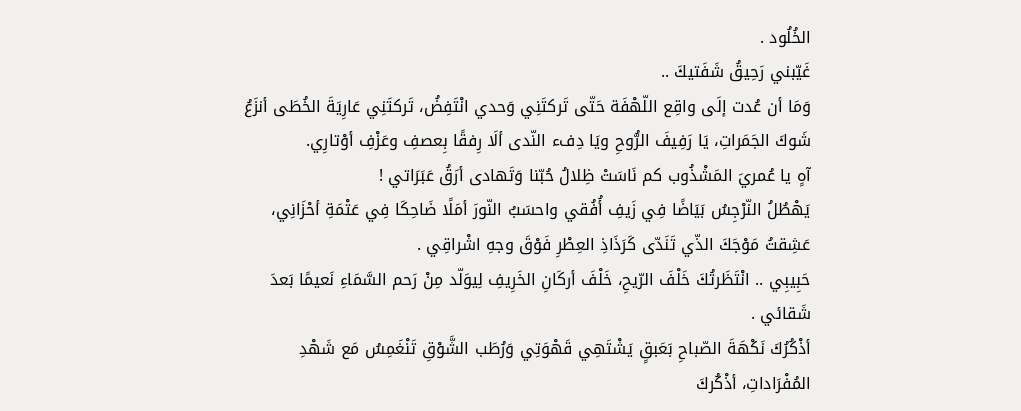الخُلُود .
غَيّبني رَحِيقُ شَفَتيكَ ..
وَمَا أن عُدت إلَى واقِع اللّهْفَة حَتّى تَركتَنِي وَحدي انْتَفِضُ، تَركتَنِي عَارِيَةَ الخُطَى أنزَعُ شَوكَ الجَمَراتِ، يَا رَفِيفَ الرُّوحِ ويَا دِفء النّدى ألَا رِفقًا بِعصفِ وعَزْفِ أوْتارِي.
آهٍ يا عُمريَ المَشْذُوب كم نَاسَتْ ظِلالُ حُبّنا وَتَهادى أرَقُ عَبَرَاتي !
يَهْطُلُ النّرْجِسُ بَيَاضًا فِي زَيفِ أُفُقي واحسَبُ النّورَ أمَلًا ضَاحِكَا فِي عَتْمَةِ أحْزَانِي،
عَشِقتُ مَوْجَكَ الذّي تَنَدّى كَرَذَاذِ العِطْرِ فَوْقَ وجهِ اشْراقِي .
حَبِيبِي .. انْتَظَرتُكَ خَلْفَ الرّيحِ، خَلْفَ أركَانِ الخَرِيفِ لِيوَلّد مِنْ رَحم السَّمَاءِ نَعيمًا بَعدَ شَقائي .
أذْكُرُكَ نَكْهَةَ الصّباحِ بَعَبقٍ يَشْتَهِي قَهْوَتِي وَرُطَب الشَّوْقِ تَنْغَمِسُ مَع شَهْدِ المُفْرَاداتِ، أذْكُركَ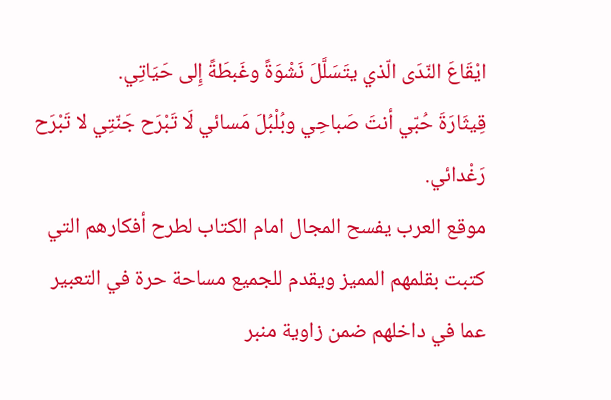ايْقَاعَ النّدَى الّذي يتَسَلَّلَ نَشْوَةً وغَبطَةً إِلى حَيَاتِي.
قِيثَارَةَ حُبّي أنتَ صَباحِي وبُلْبُلَ مَسائي لَا تَبْرَح جَنّتِي لا تَبْرَح رَغْدائي.
موقع العرب يفسح المجال امام الكتاب لطرح أفكارهم التي كتبت بقلمهم المميز ويقدم للجميع مساحة حرة في التعبير عما في داخلهم ضمن زاوية منبر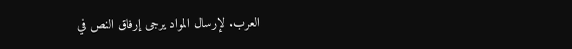العرب. لإرسال المواد يرجى إرفاق النص في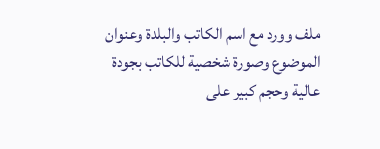ملف وورد مع اسم الكاتب والبلدة وعنوان الموضوع وصورة شخصية للكاتب بجودة عالية وحجم كبير على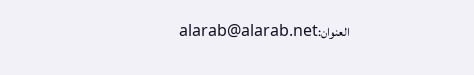العنوان:alarab@alarab.net